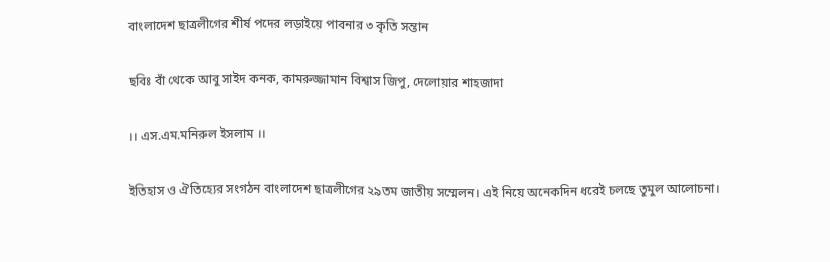বাংলাদেশ ছাত্রলীগের শীর্ষ পদের লড়াইয়ে পাবনার ৩ কৃতি সন্তান

ছবিঃ বাঁ থেকে আবু সাইদ কনক, কামরুজ্জামান বিশ্বাস জিপু, দেলোয়ার শাহজাদা

।। এস.এম.মনিরুল ইসলাম ।।

ইতিহাস ও ঐতিহ্যের সংগঠন বাংলাদেশ ছাত্রলীগের ২৯তম জাতীয় সম্মেলন। এই নিয়ে অনেকদিন ধরেই চলছে তুমুল আলোচনা।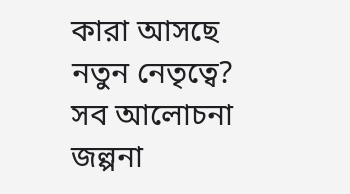কারা আসছে নতুন নেতৃত্বে? সব আলোচনা জল্পনা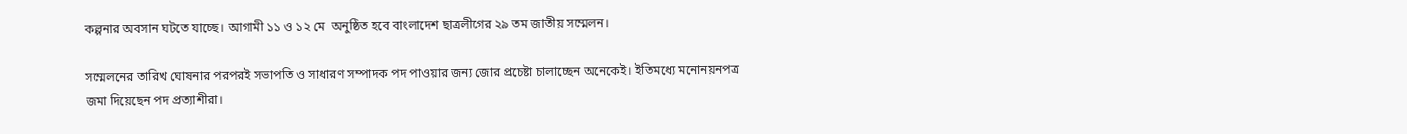কল্পনার অবসান ঘটতে যাচ্ছে। আগামী ১১ ও ১২ মে  অনুষ্ঠিত হবে বাংলাদেশ ছাত্রলীগের ২৯ তম জাতীয় সম্মেলন।

সম্মেলনের তারিখ ঘোষনার পরপরই সভাপতি ও সাধারণ সম্পাদক পদ পাওয়ার জন্য জোর প্রচেষ্টা চালাচ্ছেন অনেকেই। ইতিমধ্যে মনোনয়নপত্র জমা দিয়েছেন পদ প্রত্যাশীরা।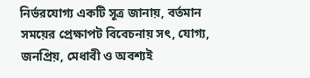নির্ভরযোগ্য একটি সূত্র জানায়, বর্তমান সময়ের প্রেক্ষাপট বিবেচনায় সৎ, যোগ্য, জনপ্রিয়, মেধাবী ও অবশ্যই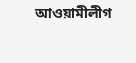আওয়ামীলীগ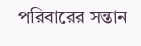পরিবারের সন্তান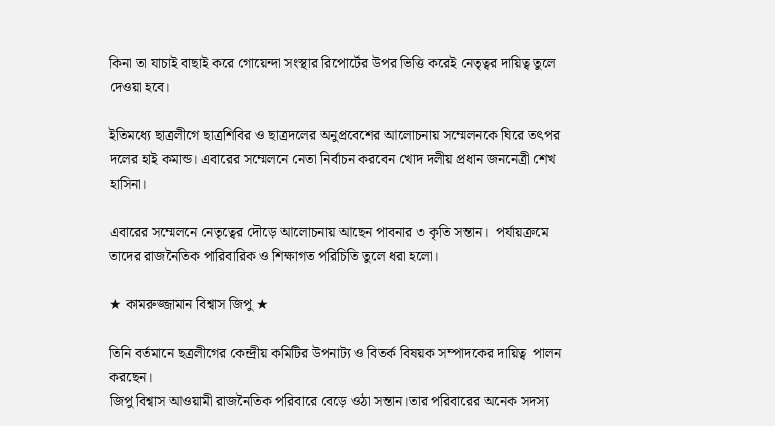কিনা তা যাচাই বাছাই করে গোয়েন্দা সংস্থার রিপোর্টের উপর ভিত্তি করেই নেতৃত্বর দায়িত্ব তুলে দেওয়া হবে।

ইতিমধ্যে ছাত্রলীগে ছাত্রশিবির ও ছাত্রদলের অনুপ্রবেশের আলোচনায় সম্মেলনকে ঘিরে তৎপর দলের হাই কমান্ড। এবারের সম্মেলনে নেতা নির্বাচন করবেন খোদ দলীয় প্রধান জননেত্রী শেখ হাসিনা।

এবারের সম্মেলনে নেতৃত্বের দৌড়ে আলোচনায় আছেন পাবনার ৩ কৃতি সন্তান।  পর্যায়ক্রমে তাদের রাজনৈতিক পারিবারিক ও শিক্ষাগত পরিচিতি তুলে ধরা হলো।

★ কামরুজ্জামান বিশ্বাস জিপু ★

তিনি বর্তমানে ছত্রলীগের কেন্দ্রীয় কমিটির উপনাট্য ও বিতর্ক বিষয়ক সম্পাদকের দায়িত্ব  পালন করছেন।
জিপু বিশ্বাস আওয়ামী রাজনৈতিক পরিবারে বেড়ে ওঠা সন্তান।তার পরিবারের অনেক সদস্য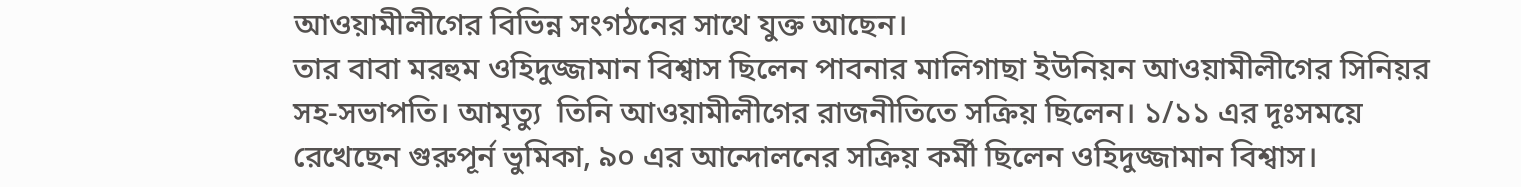আওয়ামীলীগের বিভিন্ন সংগঠনের সাথে যুক্ত আছেন।
তার বাবা মরহুম ওহিদুজ্জামান বিশ্বাস ছিলেন পাবনার মালিগাছা ইউনিয়ন আওয়ামীলীগের সিনিয়র  সহ-সভাপতি। আমৃত্যু  তিনি আওয়ামীলীগের রাজনীতিতে সক্রিয় ছিলেন। ১/১১ এর দূঃসময়ে রেখেছেন গুরুপূর্ন ভুমিকা, ৯০ এর আন্দোলনের সক্রিয় কর্মী ছিলেন ওহিদুজ্জামান বিশ্বাস।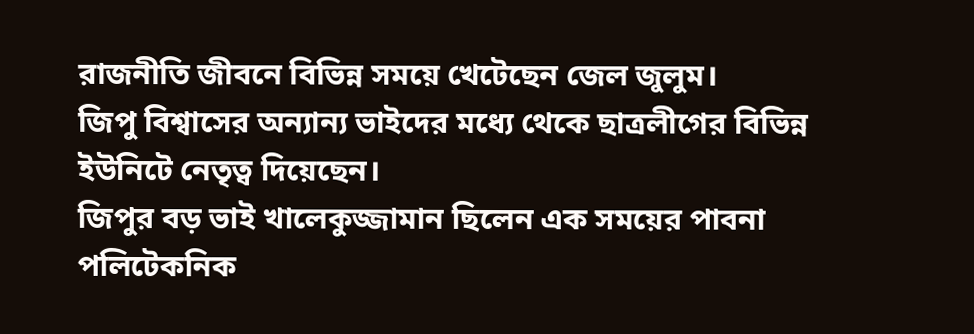রাজনীতি জীবনে বিভিন্ন সময়ে খেটেছেন জেল জুলুম।
জিপু বিশ্বাসের অন্যান্য ভাইদের মধ্যে থেকে ছাত্রলীগের বিভিন্ন ইউনিটে নেতৃত্ব দিয়েছেন।
জিপুর বড় ভাই খালেকুজ্জামান ছিলেন এক সময়ের পাবনা পলিটেকনিক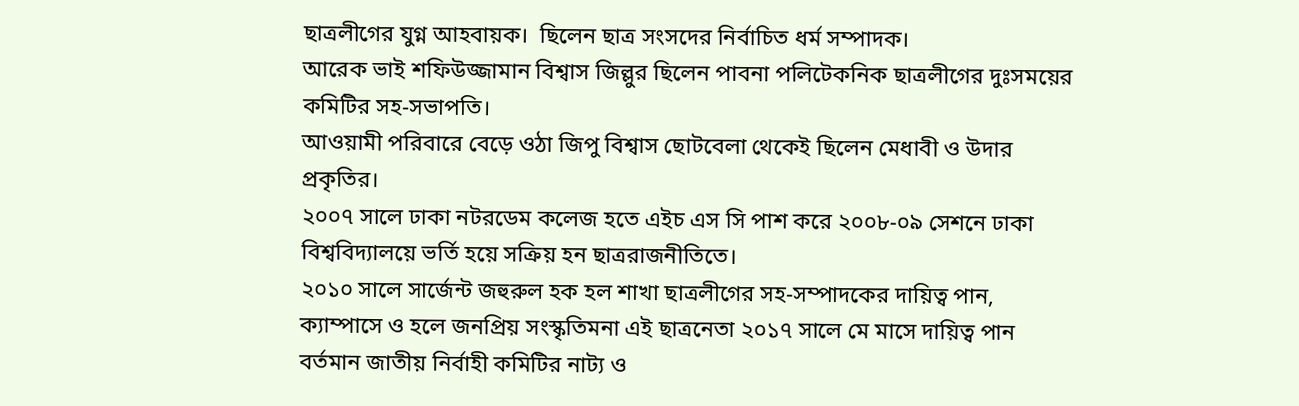ছাত্রলীগের যুগ্ন আহবায়ক।  ছিলেন ছাত্র সংসদের নির্বাচিত ধর্ম সম্পাদক।
আরেক ভাই শফিউজ্জামান বিশ্বাস জিল্লুর ছিলেন পাবনা পলিটেকনিক ছাত্রলীগের দুঃসময়ের কমিটির সহ-সভাপতি।
আওয়ামী পরিবারে বেড়ে ওঠা জিপু বিশ্বাস ছোটবেলা থেকেই ছিলেন মেধাবী ও উদার প্রকৃতির।
২০০৭ সালে ঢাকা নটরডেম কলেজ হতে এইচ এস সি পাশ করে ২০০৮-০৯ সেশনে ঢাকা বিশ্ববিদ্যালয়ে ভর্তি হয়ে সক্রিয় হন ছাত্ররাজনীতিতে।
২০১০ সালে সার্জেন্ট জহুরুল হক হল শাখা ছাত্রলীগের সহ-সম্পাদকের দায়িত্ব পান, ক্যাম্পাসে ও হলে জনপ্রিয় সংস্কৃতিমনা এই ছাত্রনেতা ২০১৭ সালে মে মাসে দায়িত্ব পান বর্তমান জাতীয় নির্বাহী কমিটির নাট্য ও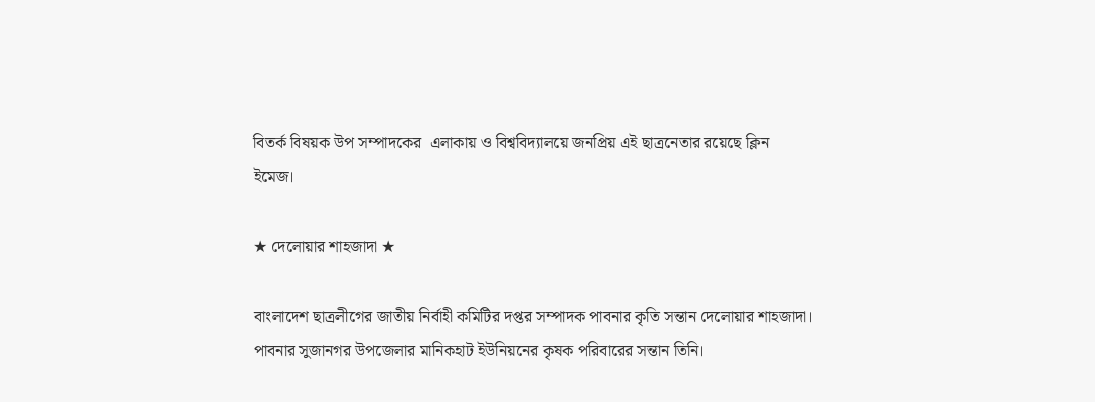বিতর্ক বিষয়ক উপ সম্পাদকের  এলাকায় ও বিশ্ববিদ্যালয়ে জনপ্রিয় এই ছাত্রনেতার রয়েছে ক্লিন ইমেজ।

★ দেলোয়ার শাহজাদা ★

বাংলাদেশ ছাত্রলীগের জাতীয় নির্বাহী কমিটির দপ্তর সম্পাদক পাবনার কৃতি সন্তান দেলোয়ার শাহজাদা।
পাবনার সুজানগর উপজেলার মানিকহাট ইউনিয়নের কৃষক পরিবারের সন্তান তিনি।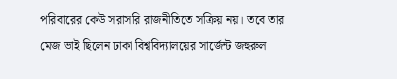পরিবারের কেউ সরাসরি রাজনীতিতে সক্রিয় নয়। তবে তার মেজ ভাই ছিলেন ঢাকা বিশ্ববিদ্যালয়ের সার্জেন্ট জহুরুল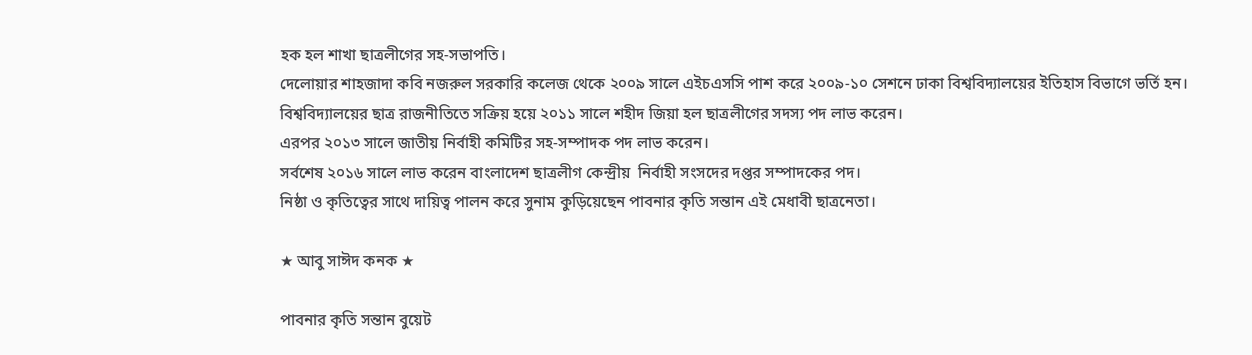হক হল শাখা ছাত্রলীগের সহ-সভাপতি।
দেলোয়ার শাহজাদা কবি নজরুল সরকারি কলেজ থেকে ২০০৯ সালে এইচএসসি পাশ করে ২০০৯-১০ সেশনে ঢাকা বিশ্ববিদ্যালয়ের ইতিহাস বিভাগে ভর্তি হন।
বিশ্ববিদ্যালয়ের ছাত্র রাজনীতিতে সক্রিয় হয়ে ২০১১ সালে শহীদ জিয়া হল ছাত্রলীগের সদস্য পদ লাভ করেন।
এরপর ২০১৩ সালে জাতীয় নির্বাহী কমিটির সহ-সম্পাদক পদ লাভ করেন।
সর্বশেষ ২০১৬ সালে লাভ করেন বাংলাদেশ ছাত্রলীগ কেন্দ্রীয়  নির্বাহী সংসদের দপ্তর সম্পাদকের পদ।
নিষ্ঠা ও কৃতিত্বের সাথে দায়িত্ব পালন করে সুনাম কুড়িয়েছেন পাবনার কৃতি সন্তান এই মেধাবী ছাত্রনেতা।

★ আবু সাঈদ কনক ★

পাবনার কৃতি সন্তান বুয়েট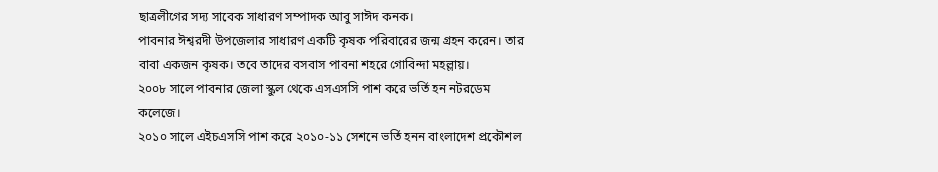ছাত্রলীগের সদ্য সাবেক সাধারণ সম্পাদক আবু সাঈদ কনক।
পাবনার ঈশ্বরদী উপজেলার সাধারণ একটি কৃষক পরিবারের জন্ম গ্রহন করেন। তার বাবা একজন কৃষক। তবে তাদের বসবাস পাবনা শহরে গোবিন্দা মহল্লায়।
২০০৮ সালে পাবনার জেলা স্কুল থেকে এসএসসি পাশ করে ভর্তি হন নটরডেম কলেজে।
২০১০ সালে এইচএসসি পাশ করে ২০১০-১১ সেশনে ভর্তি হনন বাংলাদেশ প্রকৌশল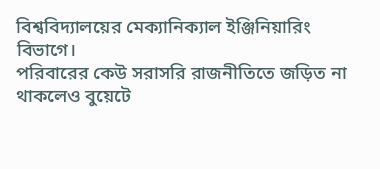বিশ্ববিদ্যালয়ের মেক্যানিক্যাল ইঞ্জিনিয়ারিং বিভাগে।
পরিবারের কেউ সরাসরি রাজনীতিতে জড়িত না থাকলেও বুয়েটে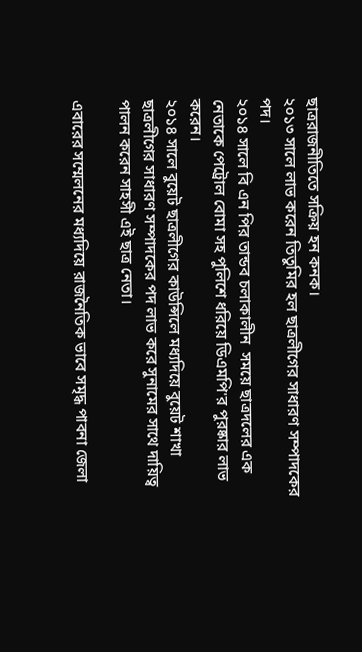ছাত্ররাজনীতিতে সক্রিয় হন কনক।
২০১৩ সালে লাভ করেন তিতুমির হল ছাত্রলীগের সাধারণ সম্পাদকের পদ।
২০১৪ সালে বি এন পির তান্ডব চলাকালীন  সময়ে ছাত্রদলের এক নেতাকে পেট্রোল বোমা সহ পুলিশে ধরিয়ে ডিএমপি'র পুরষ্কার লাভ করেন।
২০১৪ সালে বুয়েট ছাত্রলীগের কাউন্সিলে মধ্যদিয়ে বুয়েট শাখা ছাত্রলীগের সাধারণ সম্পাদকের পদ লাভ করে সুনামের সাথে দায়িত্ব পালন করেন সাহসী এই ছাত্র নেতা।

এবারের সম্মেলনের মধ্যদিয়ে রাজনৈতিক ভাবে সমৃদ্ধ পাবনা জেলা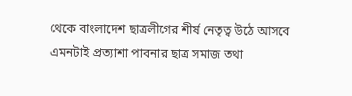থেকে বাংলাদেশ ছাত্রলীগের শীর্ষ নেতৃত্ব উঠে আসবে এমনটাই প্রত্যাশা পাবনার ছাত্র সমাজ তথা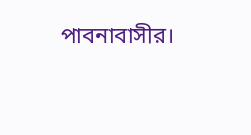পাবনাবাসীর।